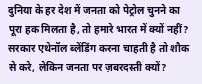दुनिया के हर देश में जनता को पेट्रोल चुनने का पूरा हक मिलता है, तो हमारे भारत में क्यों नहीं?
सरकार एथेनॉल ब्लेंडिंग करना चाहती है तो शौक से करे, लेकिन जनता पर ज़बरदस्ती क्यों?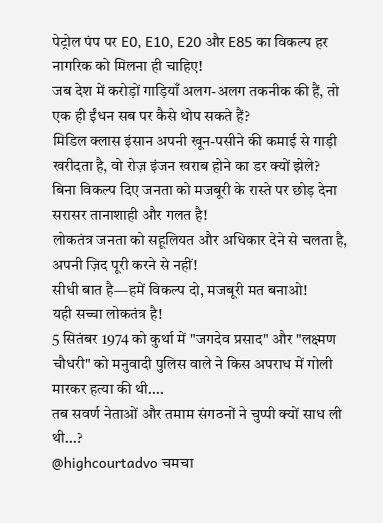पेट्रोल पंप पर E0, E10, E20 और E85 का विकल्प हर नागरिक को मिलना ही चाहिए!
जब देश में करोड़ों गाड़ियाँ अलग-अलग तकनीक की हैं, तो एक ही ईंधन सब पर कैसे थोप सकते हैं?
मिडिल क्लास इंसान अपनी खून-पसीने की कमाई से गाड़ी खरीदता है, वो रोज़ इंजन खराब होने का डर क्यों झेले?
बिना विकल्प दिए जनता को मजबूरी के रास्ते पर छोड़ देना सरासर तानाशाही और गलत है!
लोकतंत्र जनता को सहूलियत और अधिकार देने से चलता है, अपनी ज़िद पूरी करने से नहीं!
सीधी बात है—हमें विकल्प दो, मजबूरी मत बनाओ!
यही सच्चा लोकतंत्र है!
5 सितंबर 1974 को कुर्था में "जगदेव प्रसाद" और "लक्ष्मण चौधरी" को मनुवादी पुलिस वाले ने किस अपराध में गोली मारकर हत्या की थी....
तब सवर्ण नेताओं और तमाम संगठनों ने चुप्पी क्यों साध ली थी...?
@highcourtadvo चमचा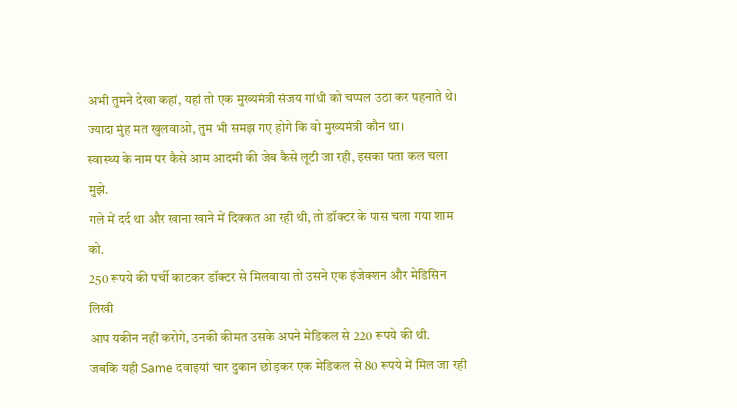अभी तुमने देखा कहां, यहां तो एक मुख्यमंत्री संजय गांधी को चप्पल उठा कर पहनाते थे।
ज्यादा मुंह मत खुलवाओ, तुम भी समझ गए होगे कि वो मुख्यमंत्री कौन था।
स्वास्थ्य के नाम पर कैसे आम आदमी की जेब कैसे लूटी जा रही, इसका पता कल चला मुझे.
गले में दर्द था और खाना खाने में दिक्कत आ रही थी, तो डॉक्टर के पास चला गया शाम को.
250 रूपये की पर्ची काटकर डॉक्टर से मिलवाया तो उसने एक इंजेक्शन और मेडिसिन लिखी
आप यकीन नहीं करोगे, उनकी कीमत उसके अपने मेडिकल से 220 रूपये की थी.
जबकि यही Same दवाइयां चार दुकान छोड़कर एक मेडिकल से 80 रूपये में मिल जा रही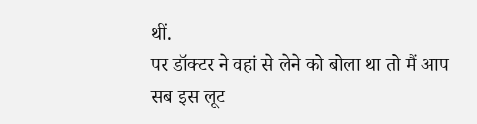थीं.
पर डॉक्टर ने वहां से लेने को बोला था तो मैं आप सब इस लूट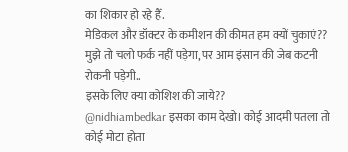का शिकार हो रहे हैँ.
मेडिकल और डॉक्टर के कमीशन की कीमत हम क्यों चुकाएं??
मुझे तो चलो फर्क नहीं पड़ेगा, पर आम इंसान की जेब कटनी रोकनी पड़ेगी..
इसके लिए क्या कोशिश की जाये??
@nidhiambedkar इसका काम देखो। कोई आदमी पतला तो कोई मोटा होता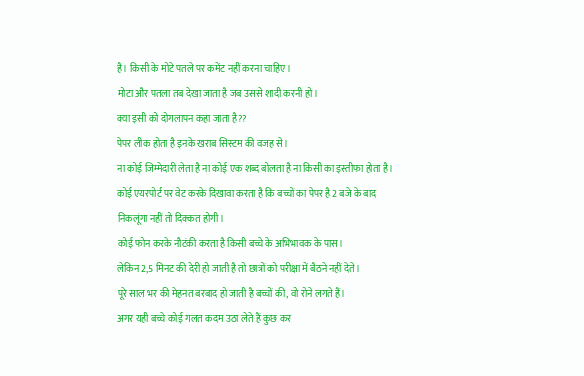है। किसी के मोटे पतले पर कमेंट नहीं करना चाहिए।
मोटा और पतला तब देखा जाता है जब उससे शादी करनी हो।
क्या इसी को दोगलापन कहा जाता है??
पेपर लीक होता है इनके खराब सिस्टम की वजह से।
ना कोई जिम्मेदारी लेता है ना कोई एक शब्द बोलता है ना किसी का इस्तीफा होता है।
कोई एयरपोर्ट पर वेट करके दिखावा करता है कि बच्चों का पेपर है 2 बजे के बाद निकलूंगा नहीं तो दिक्कत होगी।
कोई फोन करके नौटंकी करता है किसी बच्चे के अभिभावक के पास।
लेकिन 2,5 मिनट की देरी हो जाती है तो छात्रों को परीक्षा में बैठने नहीं देते।
पूरे साल भर की मेहनत बरबाद हो जाती है बच्चों की, वो रोने लगते हैं।
अगर यही बच्चे कोई गलत कदम उठा लेते हैं कुछ कर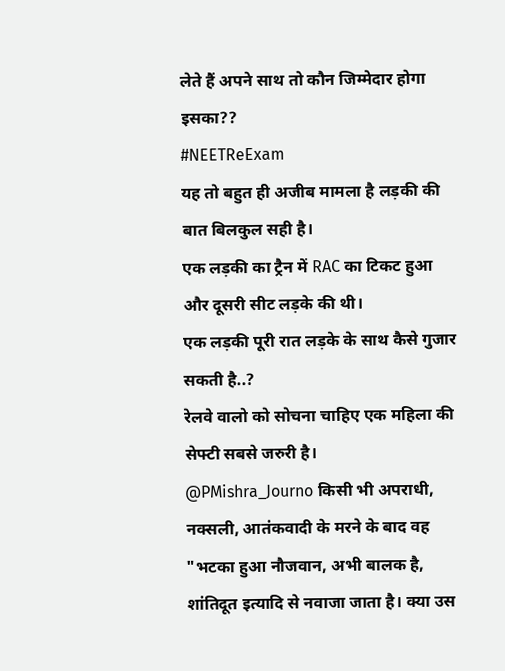लेते हैं अपने साथ तो कौन जिम्मेदार होगा इसका??
#NEETReExam
यह तो बहुत ही अजीब मामला है लड़की की बात बिलकुल सही है।
एक लड़की का ट्रैन में RAC का टिकट हुआ और दूसरी सीट लड़के की थी।
एक लड़की पूरी रात लड़के के साथ कैसे गुजार सकती है..?
रेलवे वालो को सोचना चाहिए एक महिला की सेफ्टी सबसे जरुरी है।
@PMishra_Journo किसी भी अपराधी, नक्सली, आतंकवादी के मरने के बाद वह "भटका हुआ नौजवान, अभी बालक है, शांतिदूत इत्यादि से नवाजा जाता है। क्या उस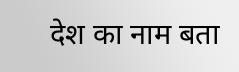देश का नाम बता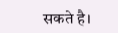सकते है।